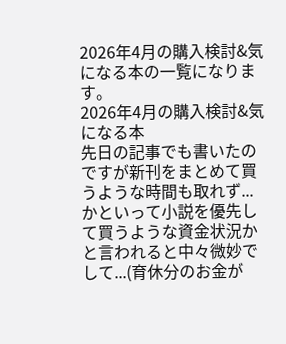2026年4月の購入検討&気になる本の一覧になります。
2026年4月の購入検討&気になる本
先日の記事でも書いたのですが新刊をまとめて買うような時間も取れず...かといって小説を優先して買うような資金状況かと言われると中々微妙でして...(育休分のお金が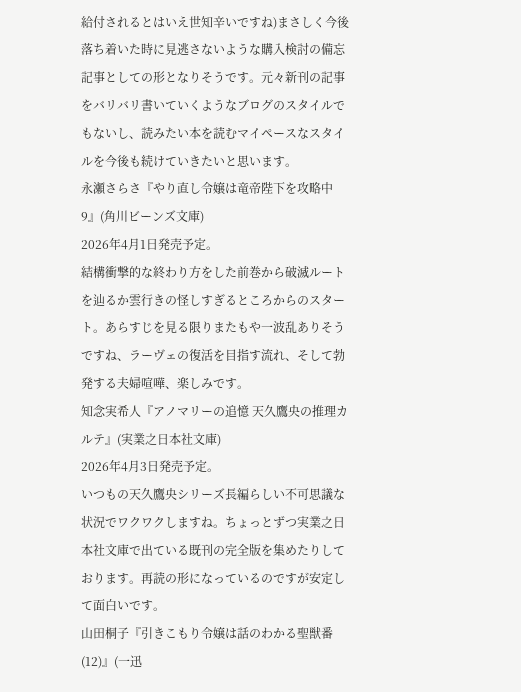給付されるとはいえ世知辛いですね)まさしく今後落ち着いた時に見逃さないような購入検討の備忘記事としての形となりそうです。元々新刊の記事をバリバリ書いていくようなブログのスタイルでもないし、読みたい本を読むマイペースなスタイルを今後も続けていきたいと思います。
永瀬さらさ『やり直し令嬢は竜帝陛下を攻略中 9』(角川ビーンズ文庫)
2026年4月1日発売予定。
結構衝撃的な終わり方をした前巻から破滅ルートを辿るか雲行きの怪しすぎるところからのスタート。あらすじを見る限りまたもや一波乱ありそうですね、ラーヴェの復活を目指す流れ、そして勃発する夫婦喧嘩、楽しみです。
知念実希人『アノマリーの追憶 天久鷹央の推理カルテ』(実業之日本社文庫)
2026年4月3日発売予定。
いつもの天久鷹央シリーズ長編らしい不可思議な状況でワクワクしますね。ちょっとずつ実業之日本社文庫で出ている既刊の完全版を集めたりしております。再読の形になっているのですが安定して面白いです。
山田桐子『引きこもり令嬢は話のわかる聖獣番(12)』(一迅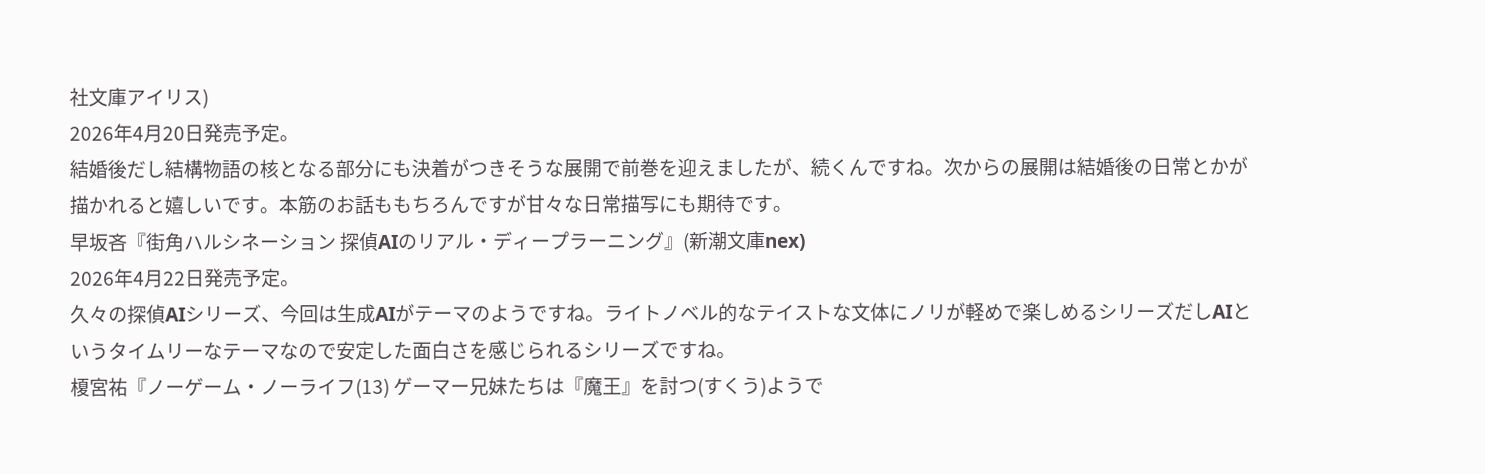社文庫アイリス)
2026年4月20日発売予定。
結婚後だし結構物語の核となる部分にも決着がつきそうな展開で前巻を迎えましたが、続くんですね。次からの展開は結婚後の日常とかが描かれると嬉しいです。本筋のお話ももちろんですが甘々な日常描写にも期待です。
早坂吝『街角ハルシネーション 探偵AIのリアル・ディープラーニング』(新潮文庫nex)
2026年4月22日発売予定。
久々の探偵AIシリーズ、今回は生成AIがテーマのようですね。ライトノベル的なテイストな文体にノリが軽めで楽しめるシリーズだしAIというタイムリーなテーマなので安定した面白さを感じられるシリーズですね。
榎宮祐『ノーゲーム・ノーライフ(13) ゲーマー兄妹たちは『魔王』を討つ(すくう)ようで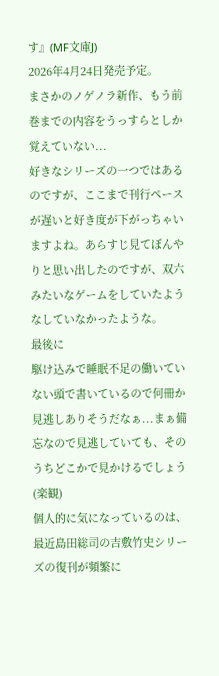す』(MF文庫J)
2026年4月24日発売予定。
まさかのノゲノラ新作、もう前巻までの内容をうっすらとしか覚えていない...
好きなシリーズの一つではあるのですが、ここまで刊行ペースが遅いと好き度が下がっちゃいますよね。あらすじ見てぼんやりと思い出したのですが、双六みたいなゲームをしていたようなしていなかったような。
最後に
駆け込みで睡眠不足の働いていない頭で書いているので何冊か見逃しありそうだなぁ...まぁ備忘なので見逃していても、そのうちどこかで見かけるでしょう(楽観)
個人的に気になっているのは、最近島田総司の吉敷竹史シリーズの復刊が頻繁に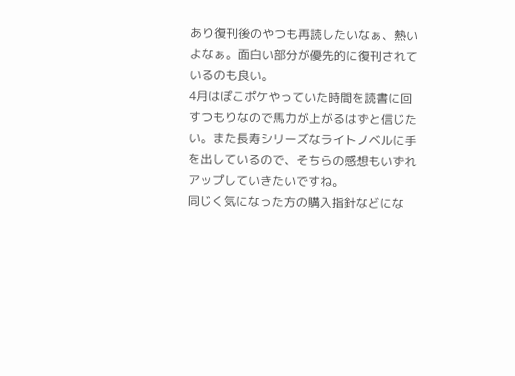あり復刊後のやつも再読したいなぁ、熱いよなぁ。面白い部分が優先的に復刊されているのも良い。
4月はぽこポケやっていた時間を読書に回すつもりなので馬力が上がるはずと信じたい。また長寿シリーズなライトノベルに手を出しているので、そちらの感想もいずれアップしていきたいですね。
同じく気になった方の購入指針などにな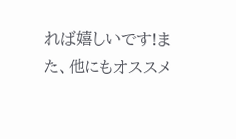れば嬉しいです!また、他にもオススメ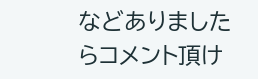などありましたらコメント頂け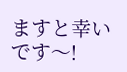ますと幸いです〜!